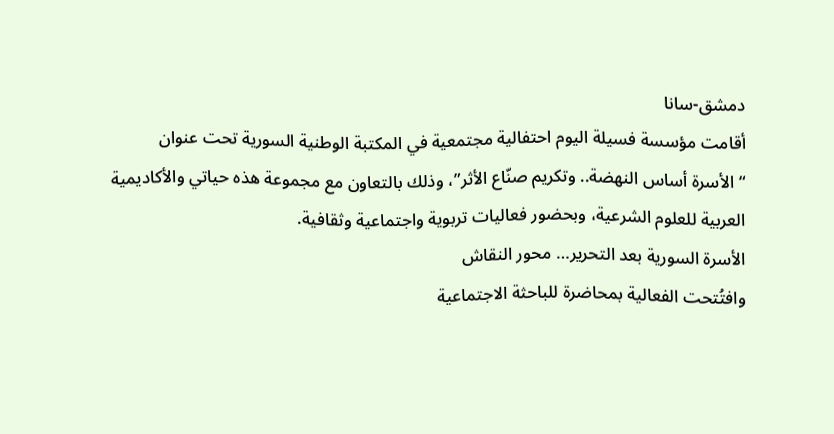دمشق-سانا
أقامت مؤسسة فسيلة اليوم احتفالية مجتمعية في المكتبة الوطنية السورية تحت عنوان “الأسرة أساس النهضة.. وتكريم صنّاع الأثر”، وذلك بالتعاون مع مجموعة هذه حياتي والأكاديمية العربية للعلوم الشرعية، وبحضور فعاليات تربوية واجتماعية وثقافية.
الأسرة السورية بعد التحرير… محور النقاش
وافتُتحت الفعالية بمحاضرة للباحثة الاجتماعية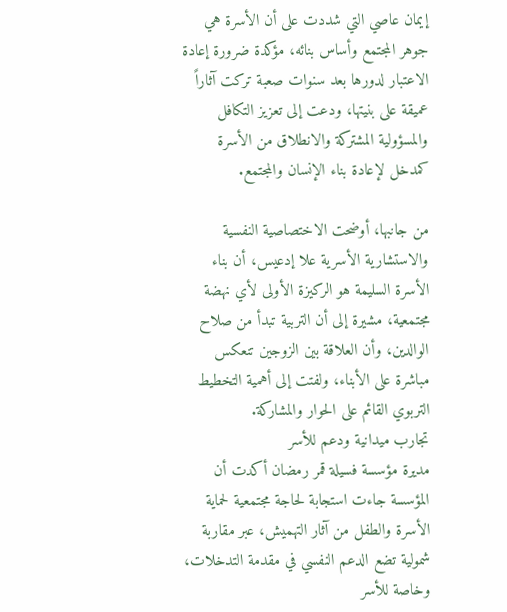إيمان عاصي التي شددت على أن الأسرة هي جوهر المجتمع وأساس بنائه، مؤكدة ضرورة إعادة الاعتبار لدورها بعد سنوات صعبة تركت آثاراً عميقة على بنيتها، ودعت إلى تعزيز التكافل والمسؤولية المشتركة والانطلاق من الأسرة كمدخل لإعادة بناء الإنسان والمجتمع.

من جانبها، أوضحت الاختصاصية النفسية والاستشارية الأسرية علا إدعيس، أن بناء الأسرة السليمة هو الركيزة الأولى لأي نهضة مجتمعية، مشيرة إلى أن التربية تبدأ من صلاح الوالدين، وأن العلاقة بين الزوجين تنعكس مباشرة على الأبناء، ولفتت إلى أهمية التخطيط التربوي القائم على الحوار والمشاركة.
تجارب ميدانية ودعم للأسر
مديرة مؤسسة فسيلة قمر رمضان أكدت أن المؤسسة جاءت استجابة لحاجة مجتمعية لحماية الأسرة والطفل من آثار التهميش، عبر مقاربة شمولية تضع الدعم النفسي في مقدمة التدخلات، وخاصة للأسر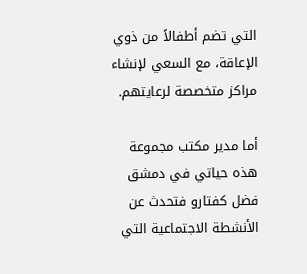التي تضم أطفالاً من ذوي الإعاقة، مع السعي لإنشاء مراكز متخصصة لرعايتهم.

أما مدير مكتب مجموعة هذه حياتي في دمشق فضل كفتارو فتحدث عن الأنشطة الاجتماعية التي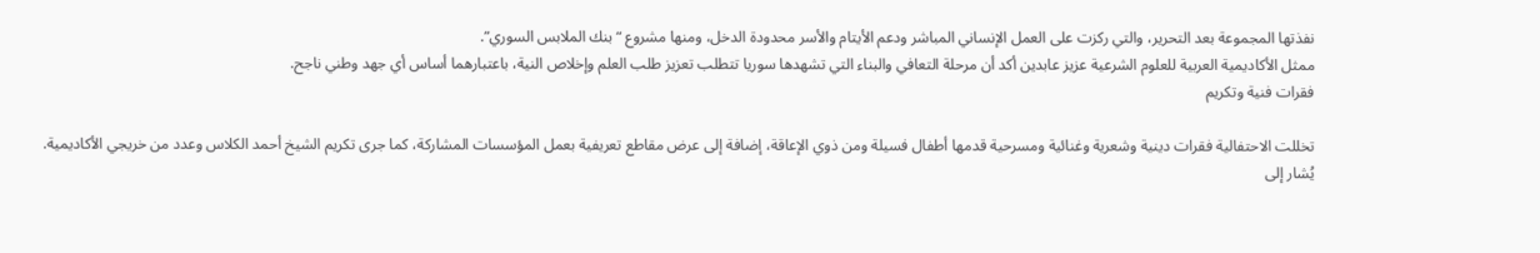نفذتها المجموعة بعد التحرير، والتي ركزت على العمل الإنساني المباشر ودعم الأيتام والأسر محدودة الدخل، ومنها مشروع “بنك الملابس السوري”.
ممثل الأكاديمية العربية للعلوم الشرعية عزيز عابدين أكد أن مرحلة التعافي والبناء التي تشهدها سوريا تتطلب تعزيز طلب العلم وإخلاص النية، باعتبارهما أساس أي جهد وطني ناجح.
فقرات فنية وتكريم

تخللت الاحتفالية فقرات دينية وشعرية وغنائية ومسرحية قدمها أطفال فسيلة ومن ذوي الإعاقة، إضافة إلى عرض مقاطع تعريفية بعمل المؤسسات المشاركة، كما جرى تكريم الشيخ أحمد الكلاس وعدد من خريجي الأكاديمية.
يُشار إلى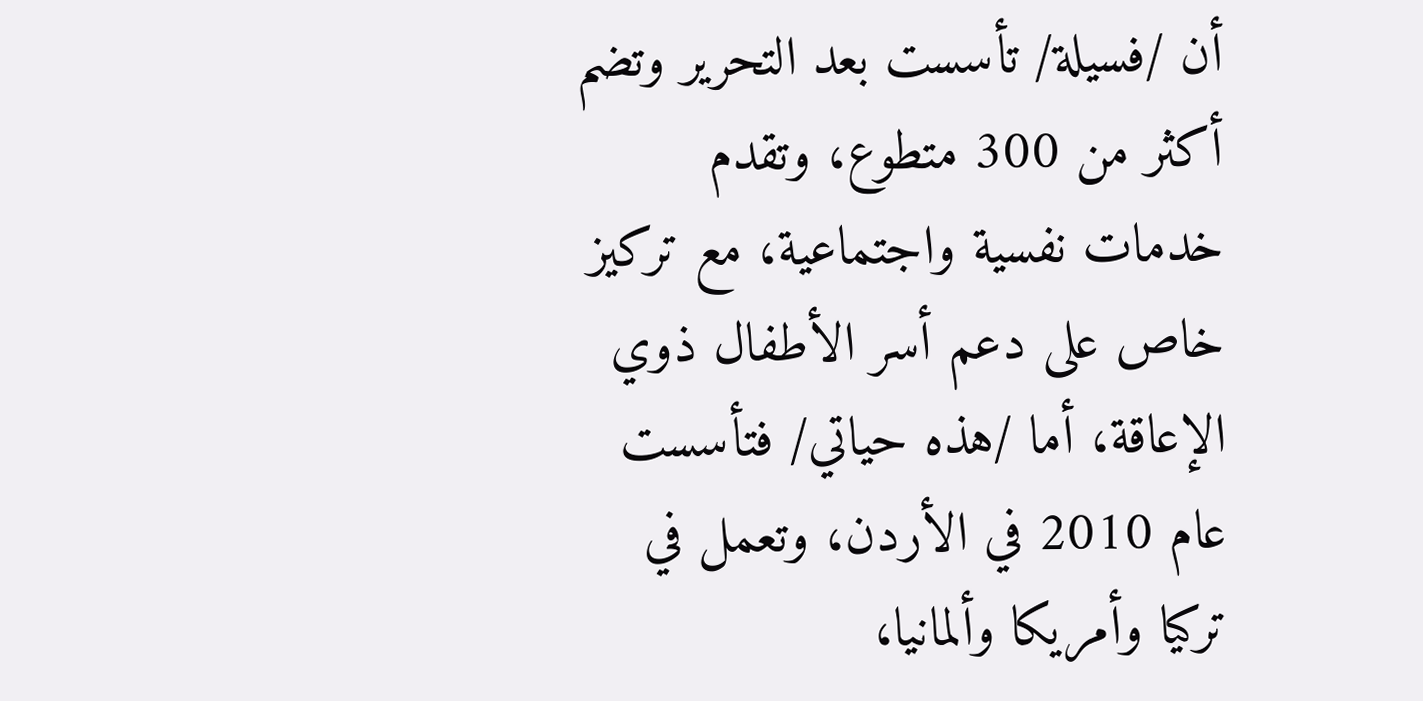أن /فسيلة/ تأسست بعد التحرير وتضم أكثر من 300 متطوع، وتقدم خدمات نفسية واجتماعية، مع تركيز خاص على دعم أسر الأطفال ذوي الإعاقة، أما /هذه حياتي/ فتأسست عام 2010 في الأردن، وتعمل في تركيا وأمريكا وألمانيا،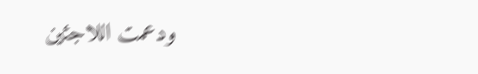ودعمت اللاجئين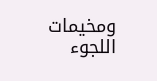ومخيمات اللجوء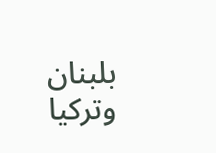بلبنان وتركيا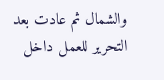والشمال ثم عادت بعد التحرير للعمل داخل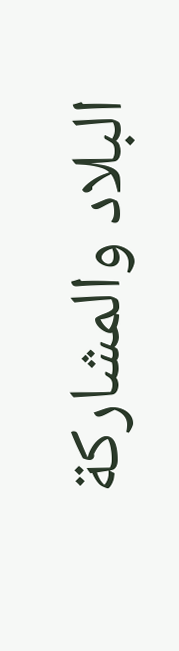البلاد والمشاركة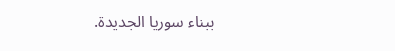ببناء سوريا الجديدة.